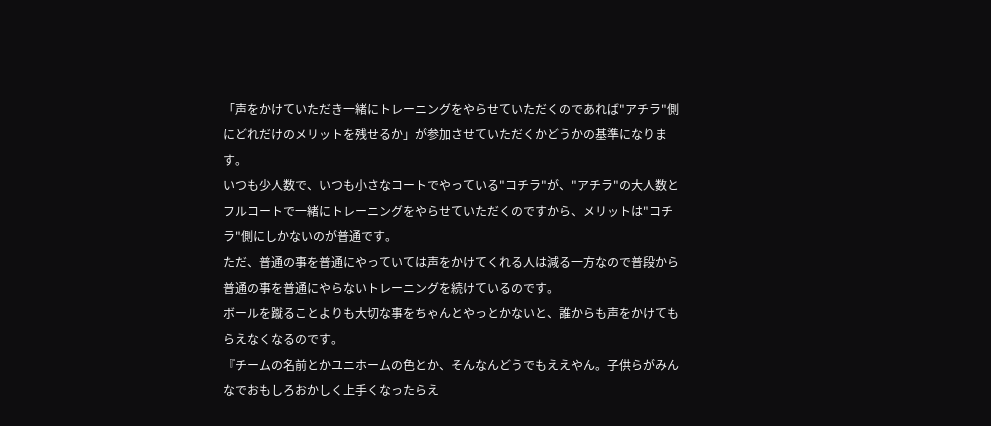「声をかけていただき一緒にトレーニングをやらせていただくのであれば"アチラ"側にどれだけのメリットを残せるか」が参加させていただくかどうかの基準になります。
いつも少人数で、いつも小さなコートでやっている"コチラ"が、"アチラ"の大人数とフルコートで一緒にトレーニングをやらせていただくのですから、メリットは"コチラ"側にしかないのが普通です。
ただ、普通の事を普通にやっていては声をかけてくれる人は減る一方なので普段から普通の事を普通にやらないトレーニングを続けているのです。
ボールを蹴ることよりも大切な事をちゃんとやっとかないと、誰からも声をかけてもらえなくなるのです。
『チームの名前とかユニホームの色とか、そんなんどうでもええやん。子供らがみんなでおもしろおかしく上手くなったらえ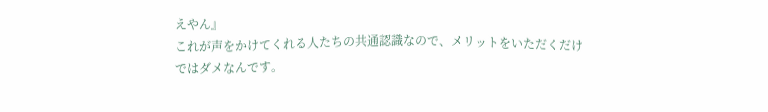えやん』
これが声をかけてくれる人たちの共通認識なので、メリットをいただくだけではダメなんです。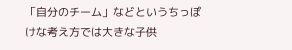「自分のチーム」などというちっぽけな考え方では大きな子供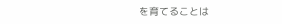を育てることは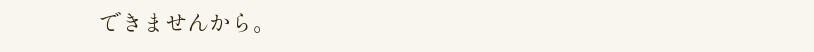できませんから。